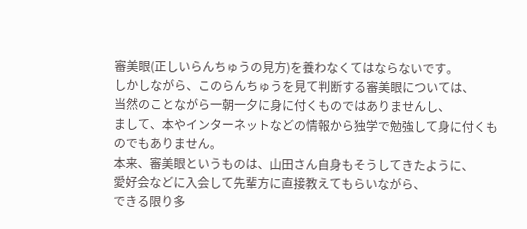審美眼(正しいらんちゅうの見方)を養わなくてはならないです。
しかしながら、このらんちゅうを見て判断する審美眼については、
当然のことながら一朝一夕に身に付くものではありませんし、
まして、本やインターネットなどの情報から独学で勉強して身に付くものでもありません。
本来、審美眼というものは、山田さん自身もそうしてきたように、
愛好会などに入会して先輩方に直接教えてもらいながら、
できる限り多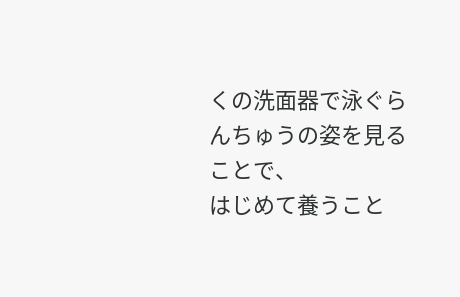くの洗面器で泳ぐらんちゅうの姿を見ることで、
はじめて養うこと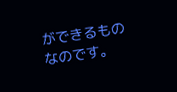ができるものなのです。